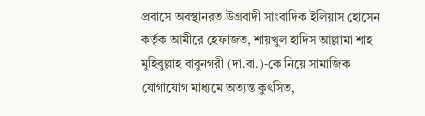প্রবাসে অবস্থানরত উগ্রবাদী সাংবাদিক ইলিয়াস হোসেন কর্তৃক আমীরে হেফাজত, শায়খুল হাদিস আল্লামা শাহ মুহিবুল্লাহ বাবুনগরী (দা.বা.)-কে নিয়ে সামাজিক যোগাযোগ মাধ্যমে অত্যন্ত কুৎসিত,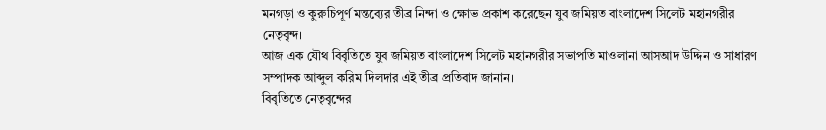মনগড়া ও কুরুচিপূর্ণ মন্তব্যের তীব্র নিন্দা ও ক্ষোভ প্রকাশ করেছেন যুব জমিয়ত বাংলাদেশ সিলেট মহানগরীর নেতৃবৃন্দ।
আজ এক যৌথ বিবৃতিতে যুব জমিয়ত বাংলাদেশ সিলেট মহানগরীর সভাপতি মাওলানা আসআদ উদ্দিন ও সাধারণ সম্পাদক আব্দুল করিম দিলদার এই তীব্র প্রতিবাদ জানান।
বিবৃতিতে নেতৃবৃন্দের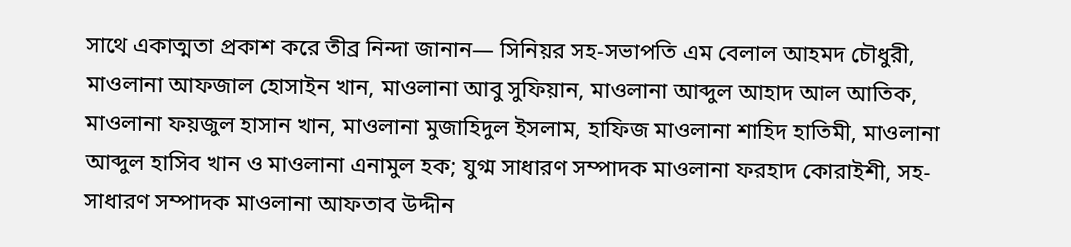সাথে একাত্মতা প্রকাশ করে তীব্র নিন্দা জানান— সিনিয়র সহ-সভাপতি এম বেলাল আহমদ চৌধুরী, মাওলানা আফজাল হোসাইন খান, মাওলানা আবু সুফিয়ান, মাওলানা আব্দুল আহাদ আল আতিক, মাওলানা ফয়জুল হাসান খান, মাওলানা মুজাহিদুল ইসলাম, হাফিজ মাওলানা শাহিদ হাতিমী, মাওলানা আব্দুল হাসিব খান ও মাওলানা এনামুল হক; যুগ্ম সাধারণ সম্পাদক মাওলানা ফরহাদ কোরাইশী, সহ-সাধারণ সম্পাদক মাওলানা আফতাব উদ্দীন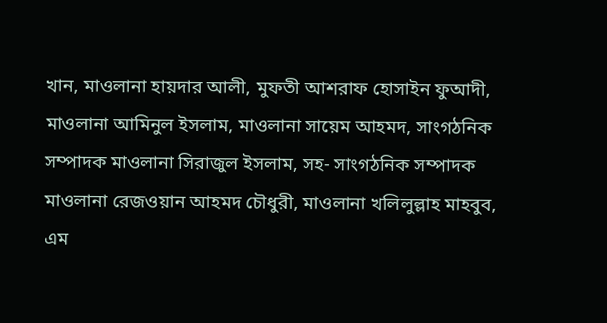খান, মাওলানা হায়দার আলী, মুফতী আশরাফ হোসাইন ফুআদী, মাওলানা আমিনুল ইসলাম, মাওলানা সায়েম আহমদ, সাংগঠনিক সম্পাদক মাওলানা সিরাজুল ইসলাম, সহ- সাংগঠনিক সম্পাদক মাওলানা রেজওয়ান আহমদ চৌধুরী, মাওলানা খলিলুল্লাহ মাহবুব, এম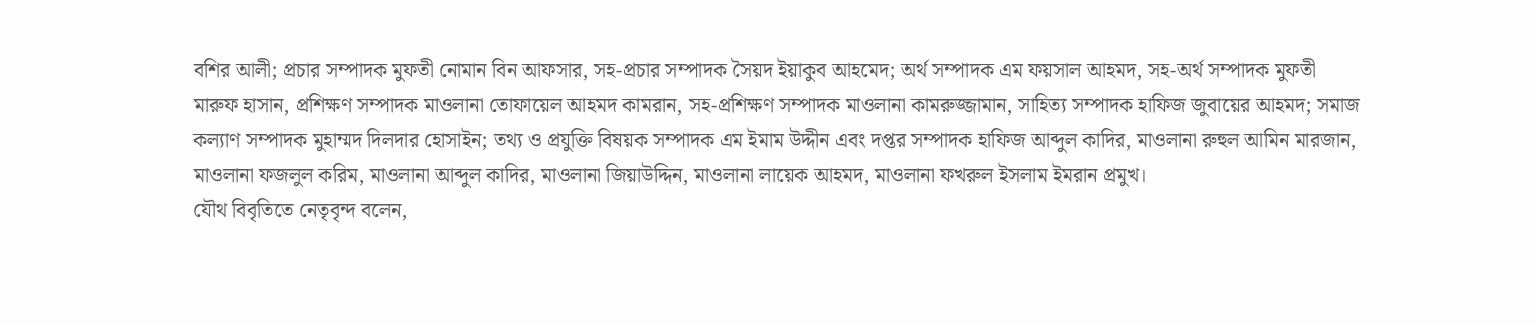বশির আলী; প্রচার সম্পাদক মুফতী নোমান বিন আফসার, সহ-প্রচার সম্পাদক সৈয়দ ইয়াকুব আহমেদ; অর্থ সম্পাদক এম ফয়সাল আহমদ, সহ-অর্থ সম্পাদক মুফতী মারুফ হাসান, প্রশিক্ষণ সম্পাদক মাওলানা তোফায়েল আহমদ কামরান, সহ-প্রশিক্ষণ সম্পাদক মাওলানা কামরুজ্জামান, সাহিত্য সম্পাদক হাফিজ জুবায়ের আহমদ; সমাজ কল্যাণ সম্পাদক মুহাম্মদ দিলদার হোসাইন; তথ্য ও প্রযুক্তি বিষয়ক সম্পাদক এম ইমাম উদ্দীন এবং দপ্তর সম্পাদক হাফিজ আব্দুল কাদির, মাওলানা রুহুল আমিন মারজান, মাওলানা ফজলুল করিম, মাওলানা আব্দুল কাদির, মাওলানা জিয়াউদ্দিন, মাওলানা লায়েক আহমদ, মাওলানা ফখরুল ইসলাম ইমরান প্রমুখ।
যৌথ বিবৃতিতে নেতৃবৃন্দ বলেন,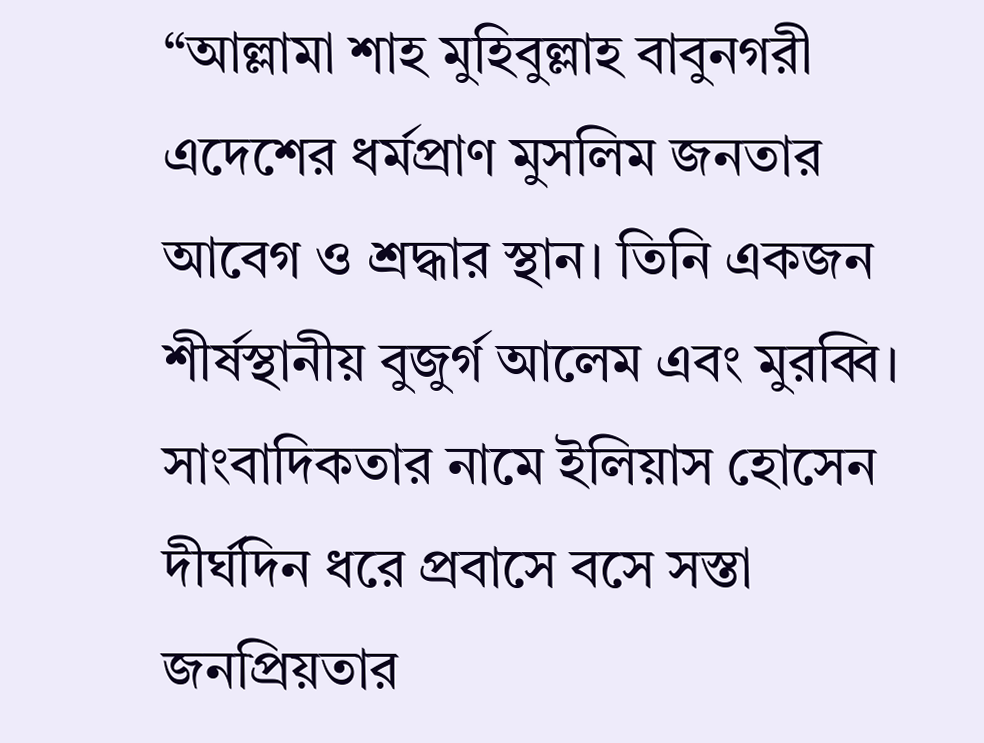“আল্লামা শাহ মুহিবুল্লাহ বাবুনগরী এদেশের ধর্মপ্রাণ মুসলিম জনতার আবেগ ও শ্রদ্ধার স্থান। তিনি একজন শীর্ষস্থানীয় বুজুর্গ আলেম এবং মুরব্বি। সাংবাদিকতার নামে ইলিয়াস হোসেন দীর্ঘদিন ধরে প্রবাসে বসে সস্তা জনপ্রিয়তার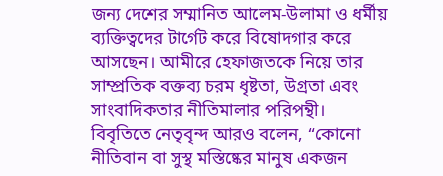জন্য দেশের সম্মানিত আলেম-উলামা ও ধর্মীয় ব্যক্তিত্বদের টার্গেট করে বিষোদগার করে আসছেন। আমীরে হেফাজতকে নিয়ে তার সাম্প্রতিক বক্তব্য চরম ধৃষ্টতা, উগ্রতা এবং সাংবাদিকতার নীতিমালার পরিপন্থী।
বিবৃতিতে নেতৃবৃন্দ আরও বলেন, “কোনো নীতিবান বা সুস্থ মস্তিষ্কের মানুষ একজন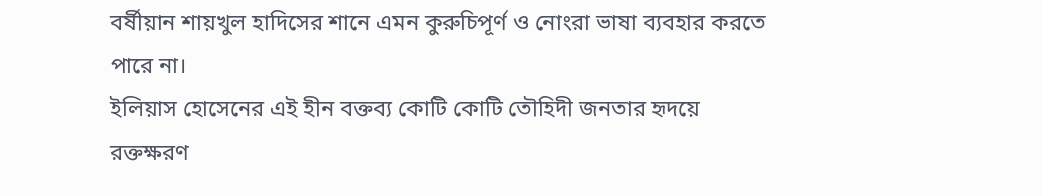বর্ষীয়ান শায়খুল হাদিসের শানে এমন কুরুচিপূর্ণ ও নোংরা ভাষা ব্যবহার করতে পারে না।
ইলিয়াস হোসেনের এই হীন বক্তব্য কোটি কোটি তৌহিদী জনতার হৃদয়ে রক্তক্ষরণ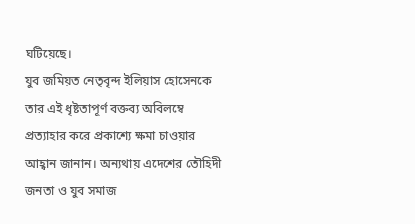ঘটিয়েছে।
যুব জমিয়ত নেতৃবৃন্দ ইলিয়াস হোসেনকে তার এই ধৃষ্টতাপূর্ণ বক্তব্য অবিলম্বে প্রত্যাহার করে প্রকাশ্যে ক্ষমা চাওয়ার আহ্বান জানান। অন্যথায় এদেশের তৌহিদী জনতা ও যুব সমাজ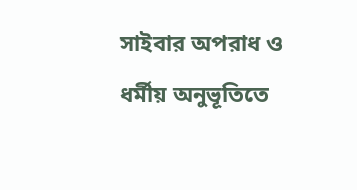সাইবার অপরাধ ও ধর্মীয় অনুভূতিতে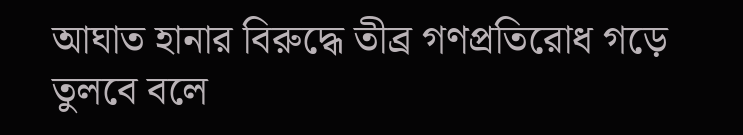আঘাত হানার বিরুদ্ধে তীব্র গণপ্রতিরোধ গড়ে তুলবে বলে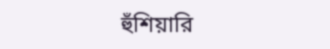হুঁশিয়ারি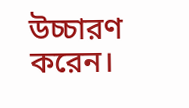উচ্চারণ করেন।